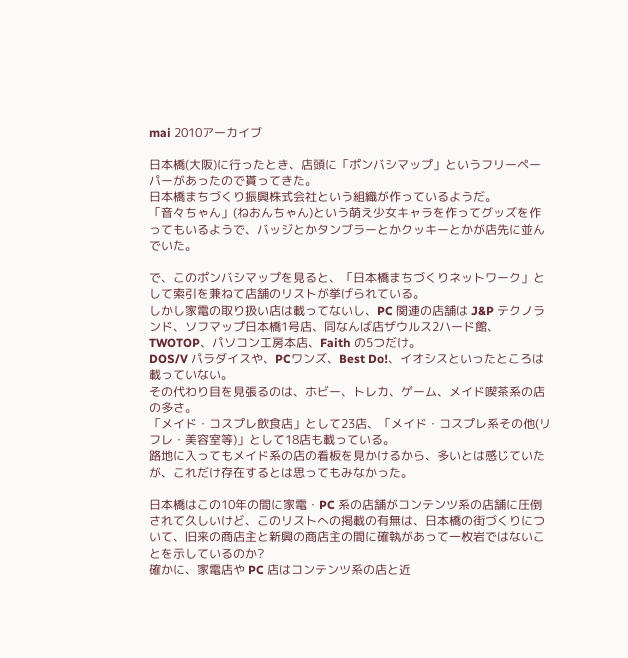mai 2010アーカイブ

日本橋(大阪)に行ったとき、店頭に「ポンバシマップ」というフリーペーパーがあったので貰ってきた。
日本橋まちづくり振興株式会社という組織が作っているようだ。
「音々ちゃん」(ねおんちゃん)という萌え少女キャラを作ってグッズを作ってもいるようで、バッジとかタンブラーとかクッキーとかが店先に並んでいた。

で、このポンバシマップを見ると、「日本橋まちづくりネットワーク」として索引を兼ねて店舗のリストが挙げられている。
しかし家電の取り扱い店は載ってないし、PC 関連の店舗は J&P テクノランド、ソフマップ日本橋1号店、同なんば店ザウルス2ハード館、TWOTOP、パソコン工房本店、Faith の5つだけ。
DOS/V パラダイスや、PCワンズ、Best Do!、イオシスといったところは載っていない。
その代わり目を見張るのは、ホビー、トレカ、ゲーム、メイド喫茶系の店の多さ。
「メイド・コスプレ飲食店」として23店、「メイド・コスプレ系その他(リフレ・美容室等)」として18店も載っている。
路地に入ってもメイド系の店の看板を見かけるから、多いとは感じていたが、これだけ存在するとは思ってもみなかった。

日本橋はこの10年の間に家電・PC 系の店舗がコンテンツ系の店舗に圧倒されて久しいけど、このリストへの掲載の有無は、日本橋の街づくりについて、旧来の商店主と新興の商店主の間に確執があって一枚岩ではないことを示しているのか?
確かに、家電店や PC 店はコンテンツ系の店と近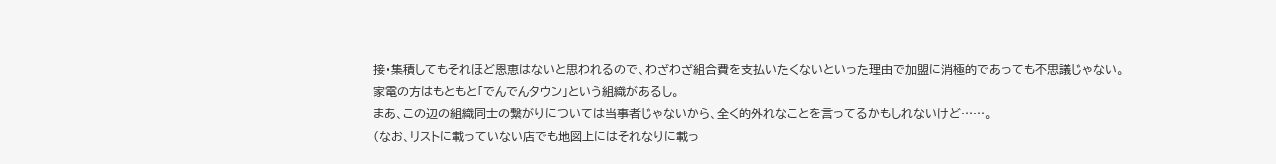接・集積してもそれほど恩恵はないと思われるので、わざわざ組合費を支払いたくないといった理由で加盟に消極的であっても不思議じゃない。
家電の方はもともと「でんでんタウン」という組織があるし。
まあ、この辺の組織同士の繋がりについては当事者じゃないから、全く的外れなことを言ってるかもしれないけど……。
(なお、リストに載っていない店でも地図上にはそれなりに載っ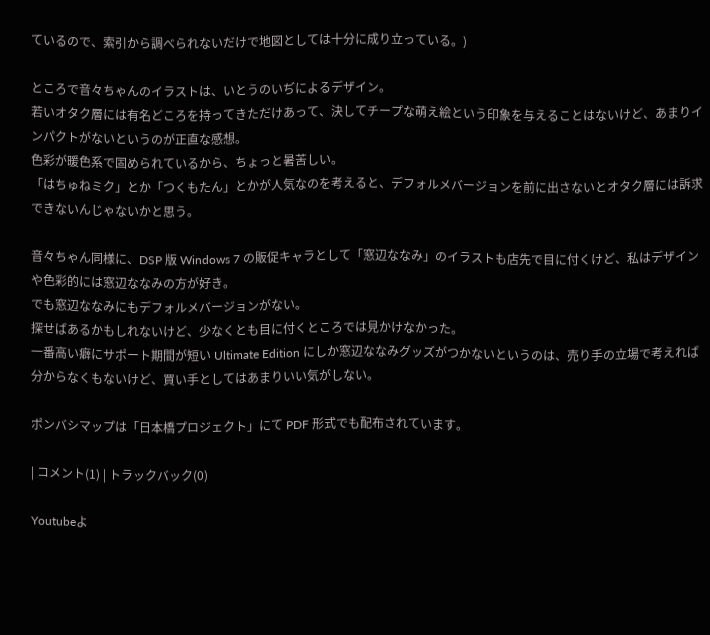ているので、索引から調べられないだけで地図としては十分に成り立っている。)

ところで音々ちゃんのイラストは、いとうのいぢによるデザイン。
若いオタク層には有名どころを持ってきただけあって、決してチープな萌え絵という印象を与えることはないけど、あまりインパクトがないというのが正直な感想。
色彩が暖色系で固められているから、ちょっと暑苦しい。
「はちゅねミク」とか「つくもたん」とかが人気なのを考えると、デフォルメバージョンを前に出さないとオタク層には訴求できないんじゃないかと思う。

音々ちゃん同様に、DSP 版 Windows 7 の販促キャラとして「窓辺ななみ」のイラストも店先で目に付くけど、私はデザインや色彩的には窓辺ななみの方が好き。
でも窓辺ななみにもデフォルメバージョンがない。
探せばあるかもしれないけど、少なくとも目に付くところでは見かけなかった。
一番高い癖にサポート期間が短い Ultimate Edition にしか窓辺ななみグッズがつかないというのは、売り手の立場で考えれば分からなくもないけど、買い手としてはあまりいい気がしない。

ポンバシマップは「日本橋プロジェクト」にて PDF 形式でも配布されています。

| コメント(1) | トラックバック(0)

Youtubeよ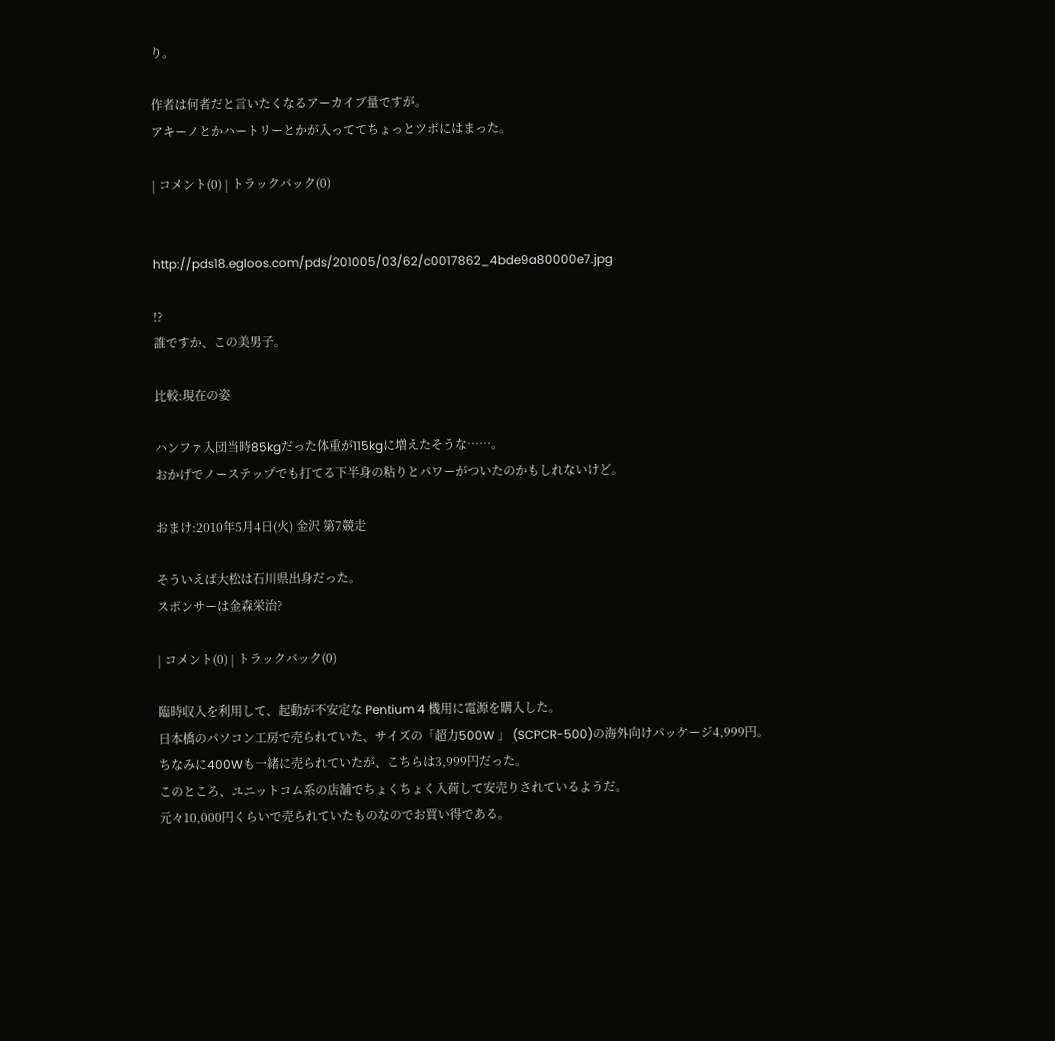り。

作者は何者だと言いたくなるアーカイブ量ですが。
アキーノとかハートリーとかが入っててちょっとツボにはまった。

| コメント(0) | トラックバック(0)


http://pds18.egloos.com/pds/201005/03/62/c0017862_4bde9a80000e7.jpg

!?
誰ですか、この美男子。

比較:現在の姿

ハンファ入団当時85kgだった体重が115kgに増えたそうな……。
おかげでノーステップでも打てる下半身の粘りとパワーがついたのかもしれないけど。

おまけ:2010年5月4日(火) 金沢 第7競走

そういえば大松は石川県出身だった。
スポンサーは金森栄治?

| コメント(0) | トラックバック(0)

臨時収入を利用して、起動が不安定な Pentium 4 機用に電源を購入した。
日本橋のパソコン工房で売られていた、サイズの「超力500W 」 (SCPCR-500)の海外向けパッケージ4,999円。
ちなみに400Wも一緒に売られていたが、こちらは3,999円だった。
このところ、ユニットコム系の店舗でちょくちょく入荷して安売りされているようだ。
元々10,000円くらいで売られていたものなのでお買い得である。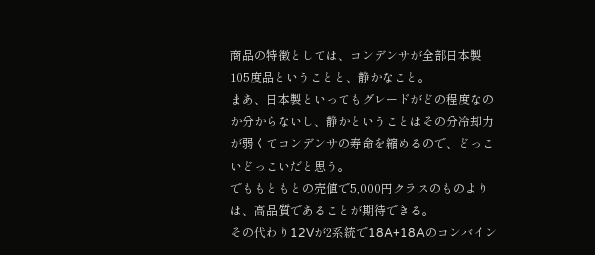商品の特徴としては、コンデンサが全部日本製105度品ということと、静かなこと。
まあ、日本製といってもグレードがどの程度なのか分からないし、静かということはその分冷却力が弱くてコンデンサの寿命を縮めるので、どっこいどっこいだと思う。
でももともとの売値で5,000円クラスのものよりは、高品質であることが期待できる。
その代わり12Vが2系統で18A+18Aのコンバイン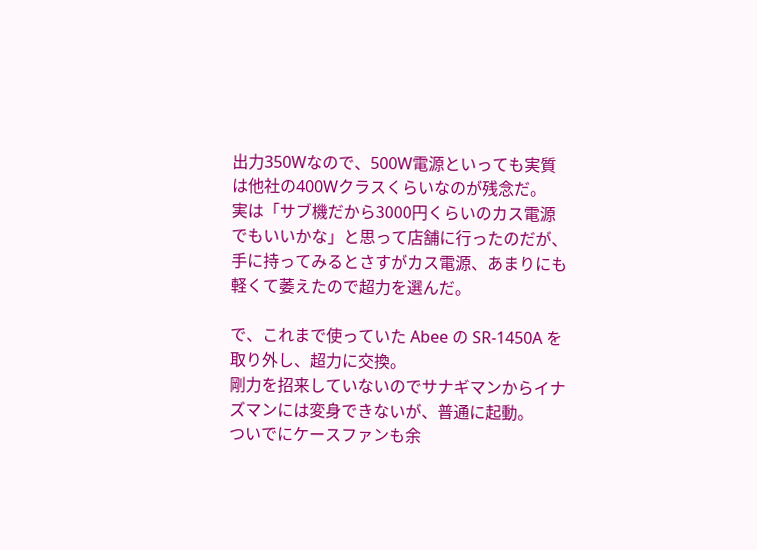出力350Wなので、500W電源といっても実質は他社の400Wクラスくらいなのが残念だ。
実は「サブ機だから3000円くらいのカス電源でもいいかな」と思って店舗に行ったのだが、手に持ってみるとさすがカス電源、あまりにも軽くて萎えたので超力を選んだ。

で、これまで使っていた Abee の SR-1450A を取り外し、超力に交換。
剛力を招来していないのでサナギマンからイナズマンには変身できないが、普通に起動。
ついでにケースファンも余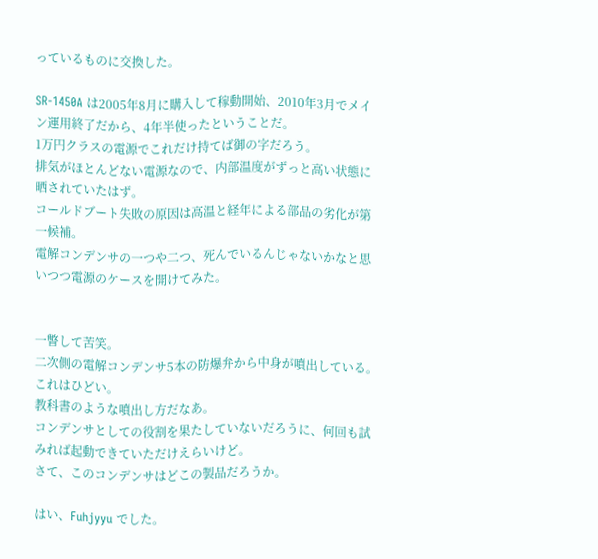っているものに交換した。

SR-1450A は2005年8月に購入して稼動開始、2010年3月でメイン運用終了だから、4年半使ったということだ。
1万円クラスの電源でこれだけ持てば御の字だろう。
排気がほとんどない電源なので、内部温度がずっと高い状態に晒されていたはず。
コールドブート失敗の原因は高温と経年による部品の劣化が第一候補。
電解コンデンサの一つや二つ、死んでいるんじゃないかなと思いつつ電源のケースを開けてみた。


一瞥して苦笑。
二次側の電解コンデンサ5本の防爆弁から中身が噴出している。
これはひどい。
教科書のような噴出し方だなあ。
コンデンサとしての役割を果たしていないだろうに、何回も試みれば起動できていただけえらいけど。
さて、このコンデンサはどこの製品だろうか。

はい、Fuhjyyu でした。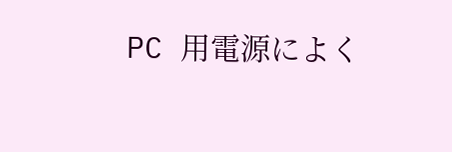PC 用電源によく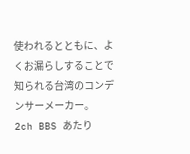使われるとともに、よくお漏らしすることで知られる台湾のコンデンサーメーカー。
2ch BBS あたり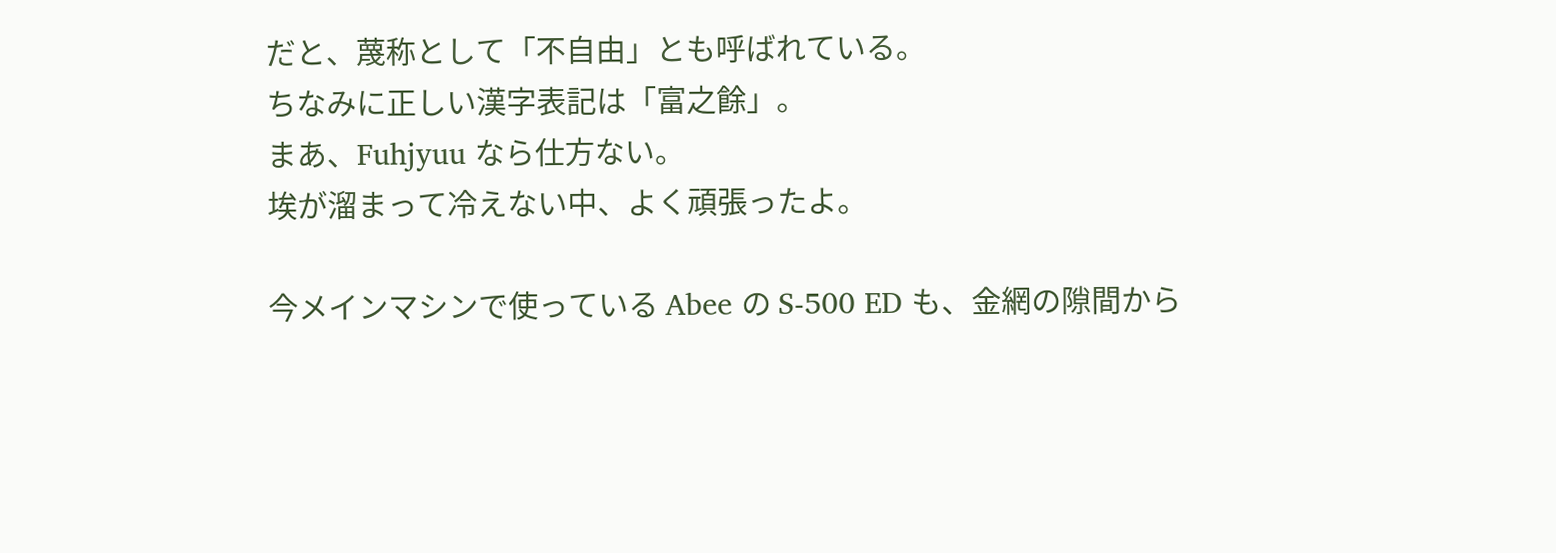だと、蔑称として「不自由」とも呼ばれている。
ちなみに正しい漢字表記は「富之餘」。
まあ、Fuhjyuu なら仕方ない。
埃が溜まって冷えない中、よく頑張ったよ。

今メインマシンで使っている Abee の S-500 ED も、金網の隙間から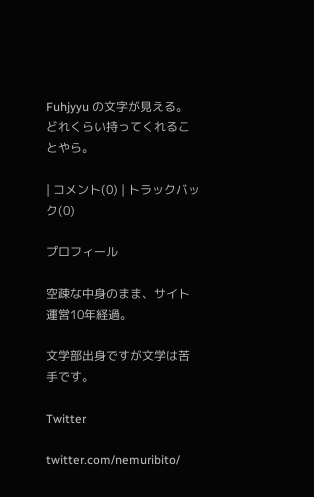Fuhjyyu の文字が見える。
どれくらい持ってくれることやら。

| コメント(0) | トラックバック(0)

プロフィール

空疎な中身のまま、サイト運営10年経過。

文学部出身ですが文学は苦手です。

Twitter

twitter.com/nemuribito/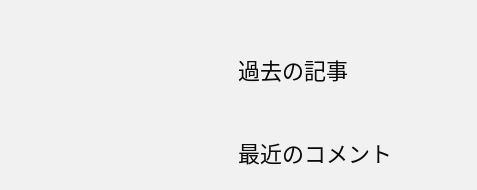過去の記事

最近のコメント